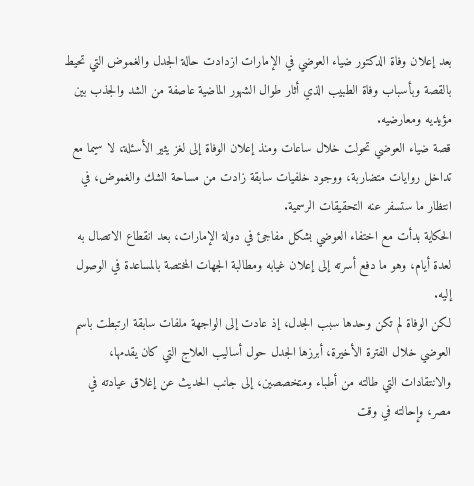بعد إعلان وفاة الدكتور ضياء العوضي في الإمارات ازدادت حالة الجدل والغموض التي تحيط بالقصة وبأسباب وفاة الطبيب الذي أثار طوال الشهور الماضية عاصفة من الشد والجذب بين مؤيديه ومعارضيه.
قصة ضياء العوضي تحولت خلال ساعات ومنذ إعلان الوفاة إلى لغز يثير الأسئلة، لا سيما مع تداخل روايات متضاربة، ووجود خلفيات سابقة زادت من مساحة الشك والغموض، في انتظار ما ستسفر عنه التحقيقات الرسمية.
الحكاية بدأت مع اختفاء العوضي بشكل مفاجئ في دولة الإمارات، بعد انقطاع الاتصال به لعدة أيام، وهو ما دفع أسرته إلى إعلان غيابه ومطالبة الجهات المختصة بالمساعدة في الوصول إليه.
لكن الوفاة لم تكن وحدها سبب الجدل، إذ عادت إلى الواجهة ملفات سابقة ارتبطت باسم العوضي خلال الفترة الأخيرة، أبرزها الجدل حول أساليب العلاج التي كان يقدمها، والانتقادات التي طالته من أطباء ومتخصصين، إلى جانب الحديث عن إغلاق عيادته في مصر، وإحالته في وقت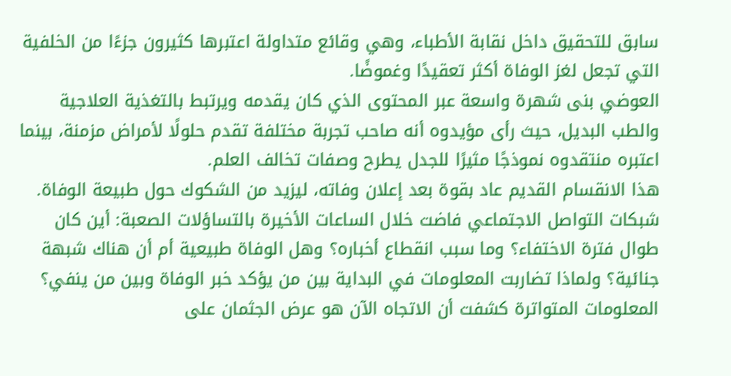سابق للتحقيق داخل نقابة الأطباء، وهي وقائع متداولة اعتبرها كثيرون جزءًا من الخلفية التي تجعل لغز الوفاة أكثر تعقيدًا وغموضًا.
العوضي بنى شهرة واسعة عبر المحتوى الذي كان يقدمه ويرتبط بالتغذية العلاجية والطب البديل، حيث رأى مؤيدوه أنه صاحب تجربة مختلفة تقدم حلولًا لأمراض مزمنة، بينما اعتبره منتقدوه نموذجًا مثيرًا للجدل يطرح وصفات تخالف العلم.
هذا الانقسام القديم عاد بقوة بعد إعلان وفاته، ليزيد من الشكوك حول طبيعة الوفاة.
شبكات التواصل الاجتماعي فاضت خلال الساعات الأخيرة بالتساؤلات الصعبة: أين كان طوال فترة الاختفاء؟ وما سبب انقطاع أخباره؟ وهل الوفاة طبيعية أم أن هناك شبهة جنائية؟ ولماذا تضاربت المعلومات في البداية بين من يؤكد خبر الوفاة وبين من ينفي؟
المعلومات المتواترة كشفت أن الاتجاه الآن هو عرض الجثمان على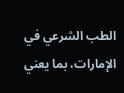الطب الشرعي في الإمارات، بما يعني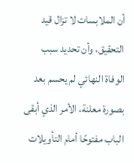أن الملابسات لا تزال قيد التحقيق، وأن تحديد سبب الوفاة النهائي لم يحسم بعد بصورة معلنة، الأمر الذي أبقى الباب مفتوحًا أمام التأويلات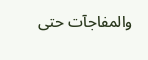والمفاجآت حتى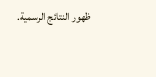ظهور النتائج الرسمية.